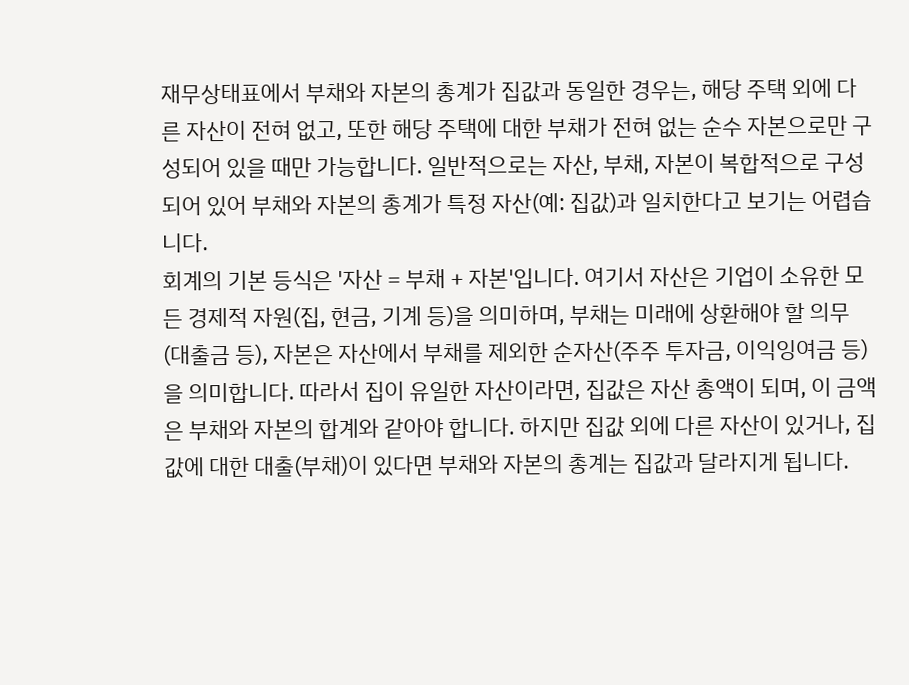재무상태표에서 부채와 자본의 총계가 집값과 동일한 경우는, 해당 주택 외에 다른 자산이 전혀 없고, 또한 해당 주택에 대한 부채가 전혀 없는 순수 자본으로만 구성되어 있을 때만 가능합니다. 일반적으로는 자산, 부채, 자본이 복합적으로 구성되어 있어 부채와 자본의 총계가 특정 자산(예: 집값)과 일치한다고 보기는 어렵습니다.
회계의 기본 등식은 '자산 = 부채 + 자본'입니다. 여기서 자산은 기업이 소유한 모든 경제적 자원(집, 현금, 기계 등)을 의미하며, 부채는 미래에 상환해야 할 의무(대출금 등), 자본은 자산에서 부채를 제외한 순자산(주주 투자금, 이익잉여금 등)을 의미합니다. 따라서 집이 유일한 자산이라면, 집값은 자산 총액이 되며, 이 금액은 부채와 자본의 합계와 같아야 합니다. 하지만 집값 외에 다른 자산이 있거나, 집값에 대한 대출(부채)이 있다면 부채와 자본의 총계는 집값과 달라지게 됩니다.